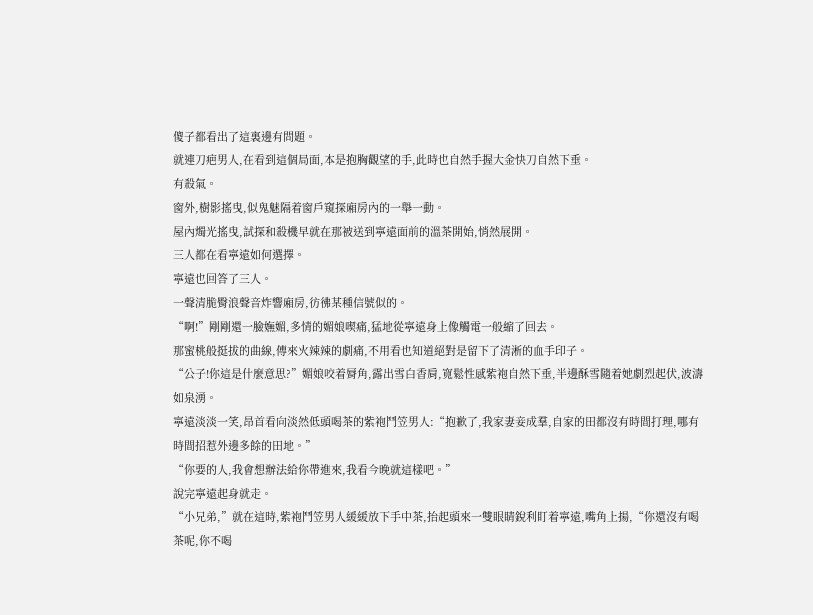傻子都看出了這裏邊有問題。
就連刀疤男人,在看到這個局面,本是抱胸觀望的手,此時也自然手握大金快刀自然下垂。
有殺氣。
窗外,樹影搖曳,似鬼魅隔着窗戶窺探廂房內的一舉一動。
屋內燭光搖曳,試探和殺機早就在那被送到寧遠面前的溫茶開始,悄然展開。
三人都在看寧遠如何選擇。
寧遠也回答了三人。
一聲清脆臀浪聲音炸響廂房,彷彿某種信號似的。
“啊!”剛剛還一臉嫵媚,多情的媚娘喫痛,猛地從寧遠身上像觸電一般縮了回去。
那蜜桃般挺拔的曲線,傳來火辣辣的劇痛,不用看也知道絕對是留下了清淅的血手印子。
“公子!你這是什麼意思?”媚娘咬着脣角,露出雪白香肩,寬鬆性感紫袍自然下垂,半邊酥雪隨着她劇烈起伏,波濤如泉湧。
寧遠淡淡一笑,昂首看向淡然低頭喝茶的紫袍鬥笠男人:“抱歉了,我家妻妾成羣,自家的田都沒有時間打理,哪有時間招惹外邊多餘的田地。”
“你要的人,我會想辦法給你帶進來,我看今晚就這樣吧。”
說完寧遠起身就走。
“小兄弟,”就在這時,紫袍鬥笠男人緩緩放下手中茶,抬起頭來一雙眼睛銳利盯着寧遠,嘴角上揚,“你還沒有喝茶呢,你不喝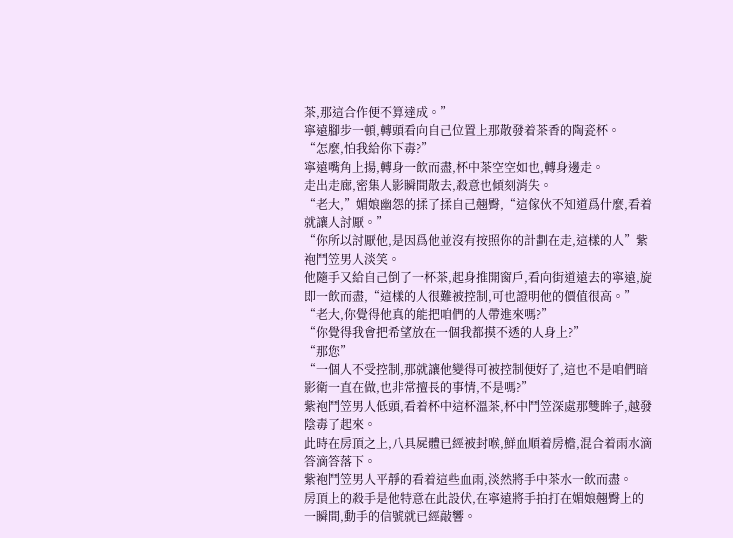茶,那這合作便不算達成。”
寧遠腳步一頓,轉頭看向自己位置上那散發着茶香的陶瓷杯。
“怎麼,怕我給你下毒?”
寧遠嘴角上揚,轉身一飲而盡,杯中茶空空如也,轉身邊走。
走出走廊,密集人影瞬間散去,殺意也傾刻消失。
“老大,”媚娘幽怨的揉了揉自己翹臀,“這傢伙不知道爲什麼,看着就讓人討厭。”
“你所以討厭他,是因爲他並沒有按照你的計劃在走,這樣的人”紫袍鬥笠男人淡笑。
他隨手又給自己倒了一杯茶,起身推開窗戶,看向街道遠去的寧遠,旋即一飲而盡,“這樣的人很難被控制,可也證明他的價值很高。”
“老大,你覺得他真的能把咱們的人帶進來嗎?”
“你覺得我會把希望放在一個我都摸不透的人身上?”
“那您”
“一個人不受控制,那就讓他變得可被控制便好了,這也不是咱們暗影衛一直在做,也非常擅長的事情,不是嗎?”
紫袍鬥笠男人低頭,看着杯中這杯溫茶,杯中鬥笠深處那雙眸子,越發陰毒了起來。
此時在房頂之上,八具屍體已經被封喉,鮮血順着房檐,混合着雨水滴答滴答落下。
紫袍鬥笠男人平靜的看着這些血雨,淡然將手中茶水一飲而盡。
房頂上的殺手是他特意在此設伏,在寧遠將手拍打在媚娘翹臀上的一瞬間,動手的信號就已經敲響。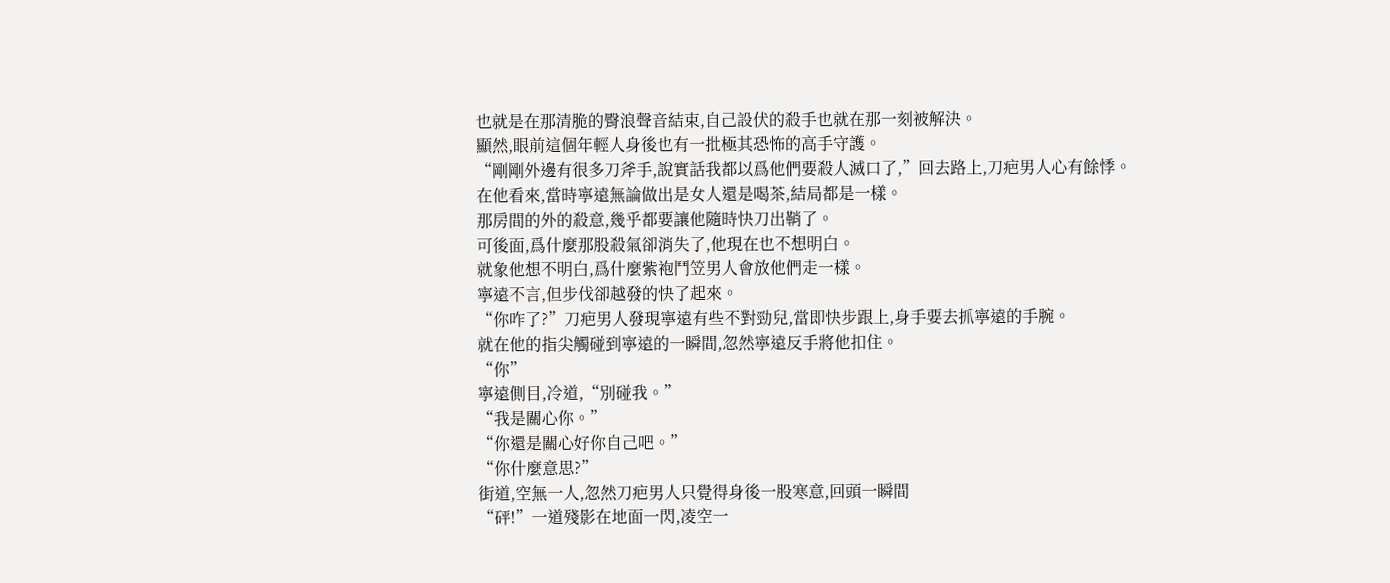也就是在那清脆的臀浪聲音結束,自己設伏的殺手也就在那一刻被解決。
顯然,眼前這個年輕人身後也有一批極其恐怖的高手守護。
“剛剛外邊有很多刀斧手,說實話我都以爲他們要殺人滅口了,”回去路上,刀疤男人心有餘悸。
在他看來,當時寧遠無論做出是女人還是喝茶,結局都是一樣。
那房間的外的殺意,幾乎都要讓他隨時快刀出鞘了。
可後面,爲什麼那股殺氣卻消失了,他現在也不想明白。
就象他想不明白,爲什麼紫袍鬥笠男人會放他們走一樣。
寧遠不言,但步伐卻越發的快了起來。
“你咋了?”刀疤男人發現寧遠有些不對勁兒,當即快步跟上,身手要去抓寧遠的手腕。
就在他的指尖觸碰到寧遠的一瞬間,忽然寧遠反手將他扣住。
“你”
寧遠側目,冷道,“別碰我。”
“我是關心你。”
“你還是關心好你自己吧。”
“你什麼意思?”
街道,空無一人,忽然刀疤男人只覺得身後一股寒意,回頭一瞬間
“砰!”一道殘影在地面一閃,凌空一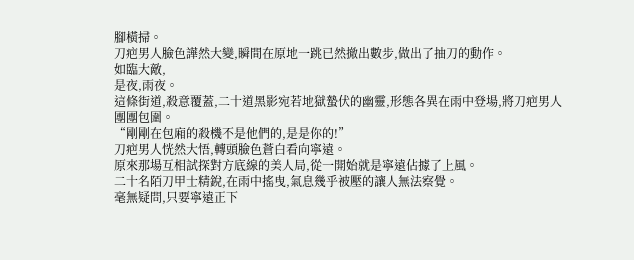腳橫掃。
刀疤男人臉色譁然大變,瞬間在原地一跳已然撤出數步,做出了抽刀的動作。
如臨大敵,
是夜,雨夜。
這條街道,殺意覆蓋,二十道黑影宛若地獄蟄伏的幽靈,形態各異在雨中登場,將刀疤男人團團包圍。
“剛剛在包廂的殺機不是他們的,是是你的!”
刀疤男人恍然大悟,轉頭臉色蒼白看向寧遠。
原來那場互相試探對方底線的美人局,從一開始就是寧遠佔據了上風。
二十名陌刀甲士精銳,在雨中搖曳,氣息幾乎被壓的讓人無法察覺。
毫無疑問,只要寧遠正下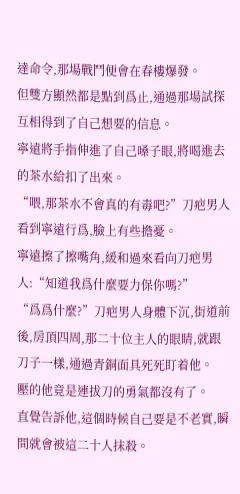達命令,那場戰鬥便會在春樓爆發。
但雙方顯然都是點到爲止,通過那場試探互相得到了自己想要的信息。
寧遠將手指伸進了自己嗓子眼,將喝進去的茶水給扣了出來。
“喂,那茶水不會真的有毒吧?”刀疤男人看到寧遠行爲,臉上有些擔憂。
寧遠擦了擦嘴角,緩和過來看向刀疤男人:“知道我爲什麼要力保你嗎?”
“爲爲什麼?”刀疤男人身體下沉,街道前後,房頂四周,那二十位主人的眼睛,就跟刀子一樣,通過青銅面具死死盯着他。
壓的他竟是連拔刀的勇氣都沒有了。
直覺告訴他,這個時候自己要是不老實,瞬間就會被這二十人抹殺。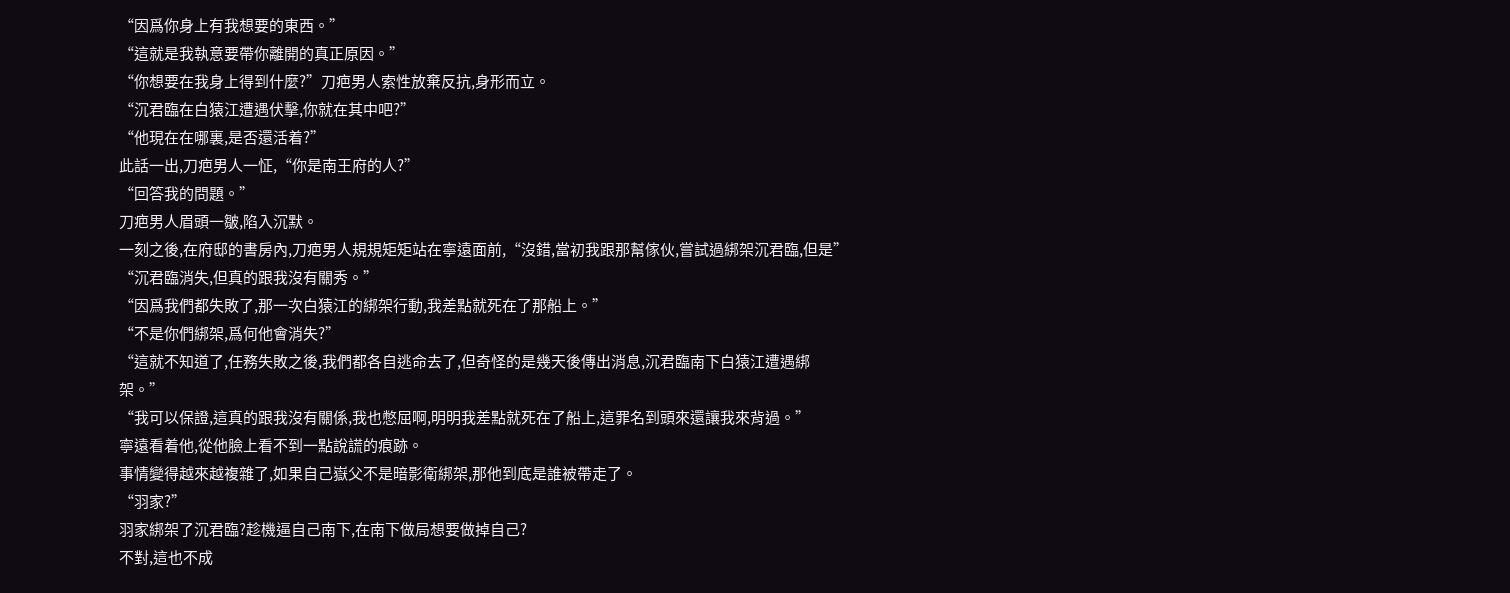“因爲你身上有我想要的東西。”
“這就是我執意要帶你離開的真正原因。”
“你想要在我身上得到什麼?”刀疤男人索性放棄反抗,身形而立。
“沉君臨在白猿江遭遇伏擊,你就在其中吧?”
“他現在在哪裏,是否還活着?”
此話一出,刀疤男人一怔,“你是南王府的人?”
“回答我的問題。”
刀疤男人眉頭一皺,陷入沉默。
一刻之後,在府邸的書房內,刀疤男人規規矩矩站在寧遠面前,“沒錯,當初我跟那幫傢伙,嘗試過綁架沉君臨,但是”
“沉君臨消失,但真的跟我沒有關秀。”
“因爲我們都失敗了,那一次白猿江的綁架行動,我差點就死在了那船上。”
“不是你們綁架,爲何他會消失?”
“這就不知道了,任務失敗之後,我們都各自逃命去了,但奇怪的是幾天後傳出消息,沉君臨南下白猿江遭遇綁架。”
“我可以保證,這真的跟我沒有關係,我也憋屈啊,明明我差點就死在了船上,這罪名到頭來還讓我來背過。”
寧遠看着他,從他臉上看不到一點說謊的痕跡。
事情變得越來越複雜了,如果自己嶽父不是暗影衛綁架,那他到底是誰被帶走了。
“羽家?”
羽家綁架了沉君臨?趁機逼自己南下,在南下做局想要做掉自己?
不對,這也不成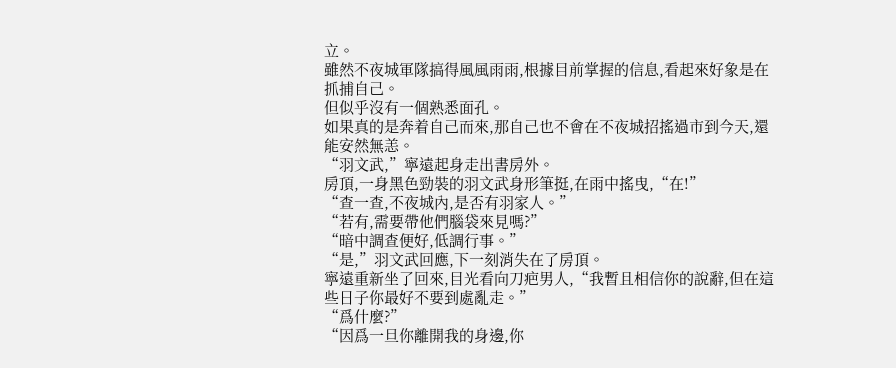立。
雖然不夜城軍隊搞得風風雨雨,根據目前掌握的信息,看起來好象是在抓捕自己。
但似乎沒有一個熟悉面孔。
如果真的是奔着自己而來,那自己也不會在不夜城招搖過市到今天,還能安然無恙。
“羽文武,”寧遠起身走出書房外。
房頂,一身黑色勁裝的羽文武身形筆挺,在雨中搖曳,“在!”
“查一查,不夜城內,是否有羽家人。”
“若有,需要帶他們腦袋來見嗎?”
“暗中調查便好,低調行事。”
“是,”羽文武回應,下一刻消失在了房頂。
寧遠重新坐了回來,目光看向刀疤男人,“我暫且相信你的說辭,但在這些日子你最好不要到處亂走。”
“爲什麼?”
“因爲一旦你離開我的身邊,你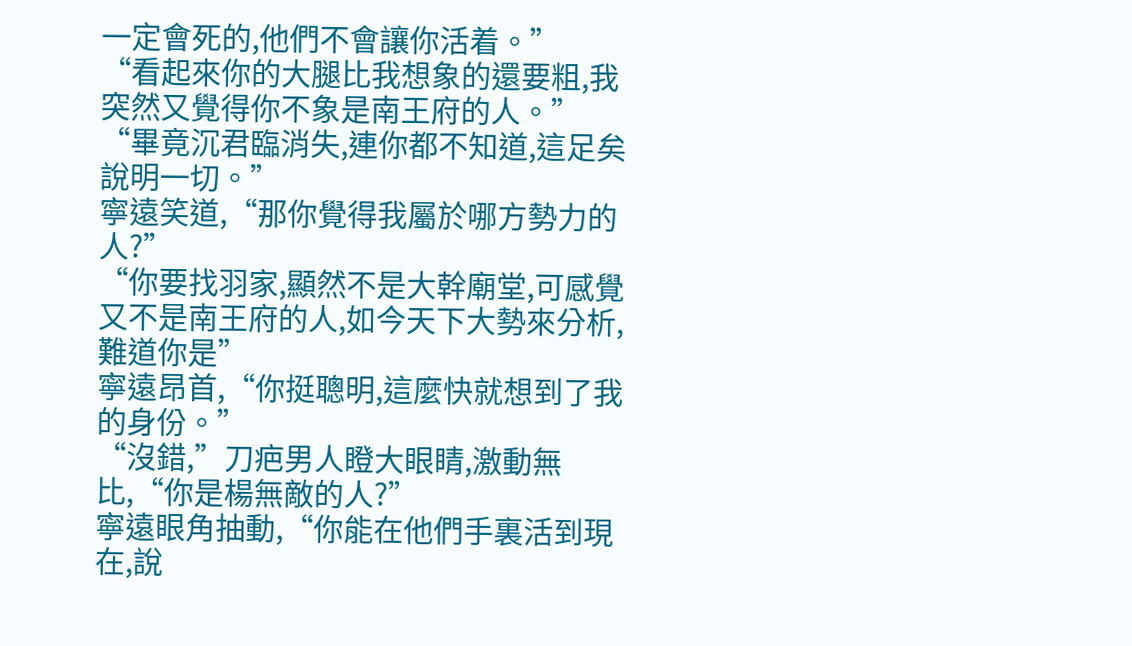一定會死的,他們不會讓你活着。”
“看起來你的大腿比我想象的還要粗,我突然又覺得你不象是南王府的人。”
“畢竟沉君臨消失,連你都不知道,這足矣說明一切。”
寧遠笑道,“那你覺得我屬於哪方勢力的人?”
“你要找羽家,顯然不是大幹廟堂,可感覺又不是南王府的人,如今天下大勢來分析,難道你是”
寧遠昂首,“你挺聰明,這麼快就想到了我的身份。”
“沒錯,”刀疤男人瞪大眼睛,激動無比,“你是楊無敵的人?”
寧遠眼角抽動,“你能在他們手裏活到現在,說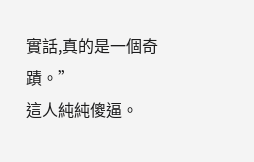實話,真的是一個奇蹟。”
這人純純傻逼。